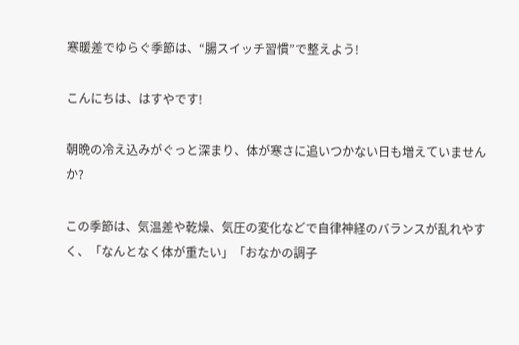寒暖差でゆらぐ季節は、“腸スイッチ習慣”で整えよう!

こんにちは、はすやです!

朝晩の冷え込みがぐっと深まり、体が寒さに追いつかない日も増えていませんか?

この季節は、気温差や乾燥、気圧の変化などで自律神経のバランスが乱れやすく、「なんとなく体が重たい」「おなかの調子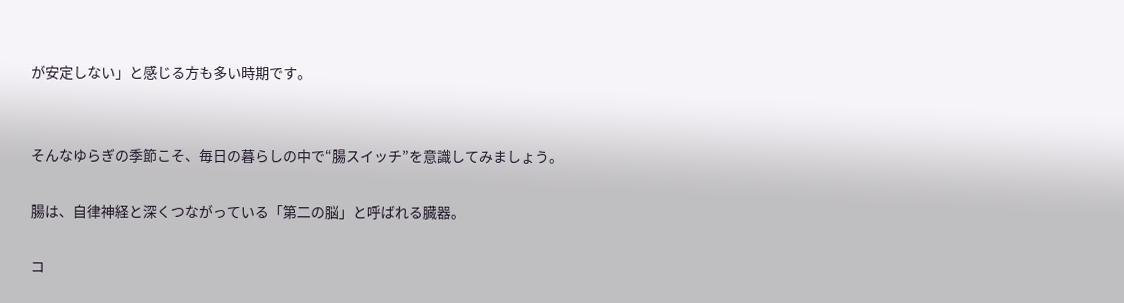が安定しない」と感じる方も多い時期です。


そんなゆらぎの季節こそ、毎日の暮らしの中で“腸スイッチ”を意識してみましょう。

腸は、自律神経と深くつながっている「第二の脳」と呼ばれる臓器。

コ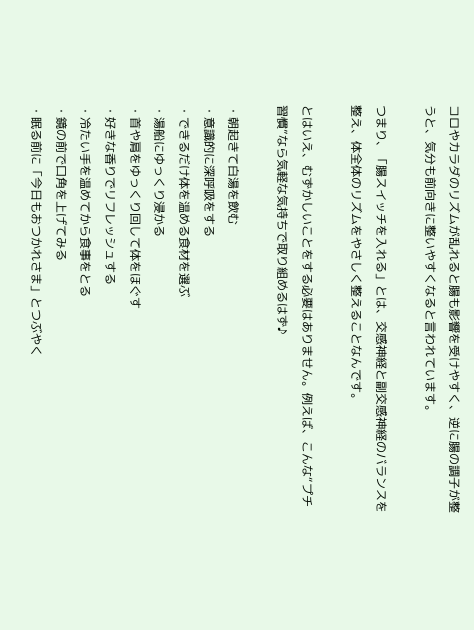コロやカラダのリズムが乱れると腸も影響を受けやすく、逆に腸の調子が整うと、気分も前向きに整いやすくなると言われています。

つまり、「腸スイッチを入れる」とは、交感神経と副交感神経のバランスを整え、体全体のリズムをやさしく整えることなんです。

とはいえ、むずかしいことをする必要はありません。例えば、こんな“プチ習慣”なら気軽な気持ちで取り組めるはず♪

・朝起きて白湯を飲む
・意識的に深呼吸をする
・できるだけ体を温める食材を選ぶ
・湯船にゆっくり浸かる
・首や肩をゆっくり回して体をほぐす
・好きな香りでリフレッシュする
・冷たい手を温めてから食事をとる
・鏡の前で口角を上げてみる
・眠る前に「今日もおつかれさま」とつぶやく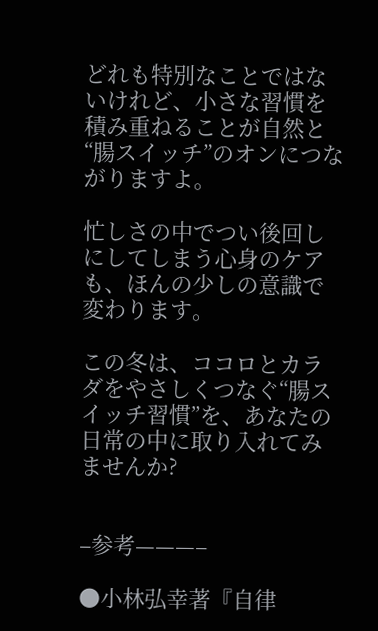どれも特別なことではないけれど、小さな習慣を積み重ねることが自然と“腸スイッチ”のオンにつながりますよ。

忙しさの中でつい後回しにしてしまう心身のケアも、ほんの少しの意識で変わります。

この冬は、ココロとカラダをやさしくつなぐ“腸スイッチ習慣”を、あなたの日常の中に取り入れてみませんか?


–参考———–

●小林弘幸著『自律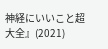神経にいいこと超大全』(2021)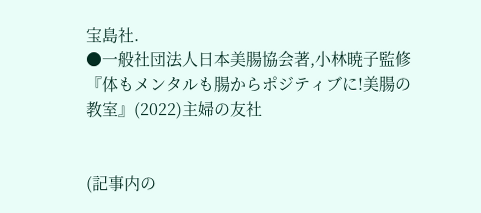宝島社.
●一般社団法人日本美腸協会著,小林暁子監修『体もメンタルも腸からポジティブに!美腸の教室』(2022)主婦の友社


(記事内の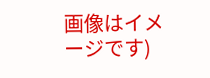画像はイメージです)